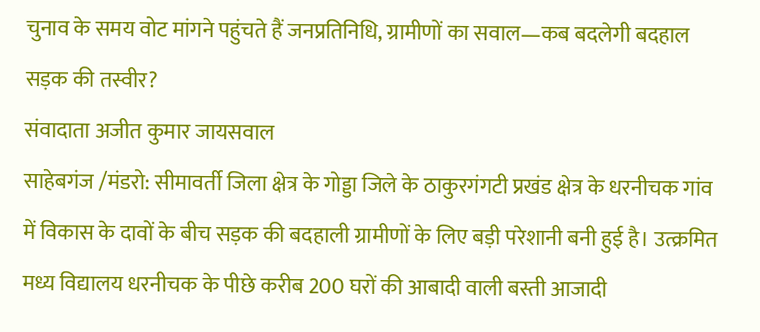चुनाव के समय वोट मांगने पहुंचते हैं जनप्रतिनिधि, ग्रामीणों का सवाल—कब बदलेगी बदहाल सड़क की तस्वीर?
संवादाता अजीत कुमार जायसवाल
साहेबगंज /मंडरो: सीमावर्ती जिला क्षेत्र के गोड्डा जिले के ठाकुरगंगटी प्रखंड क्षेत्र के धरनीचक गांव में विकास के दावों के बीच सड़क की बदहाली ग्रामीणों के लिए बड़ी परेशानी बनी हुई है। उत्क्रमित मध्य विद्यालय धरनीचक के पीछे करीब 200 घरों की आबादी वाली बस्ती आजादी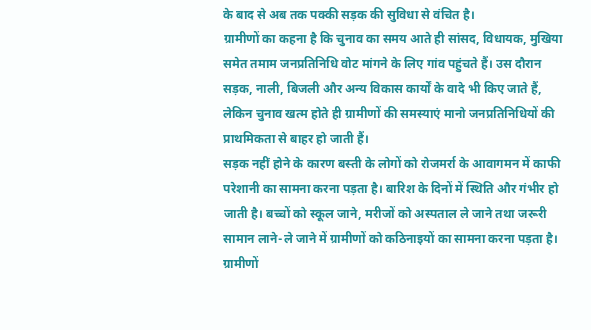के बाद से अब तक पक्की सड़क की सुविधा से वंचित है।
ग्रामीणों का कहना है कि चुनाव का समय आते ही सांसद, विधायक, मुखिया समेत तमाम जनप्रतिनिधि वोट मांगने के लिए गांव पहुंचते हैं। उस दौरान सड़क, नाली, बिजली और अन्य विकास कार्यों के वादे भी किए जाते हैं, लेकिन चुनाव खत्म होते ही ग्रामीणों की समस्याएं मानो जनप्रतिनिधियों की प्राथमिकता से बाहर हो जाती हैं।
सड़क नहीं होने के कारण बस्ती के लोगों को रोजमर्रा के आवागमन में काफी परेशानी का सामना करना पड़ता है। बारिश के दिनों में स्थिति और गंभीर हो जाती है। बच्चों को स्कूल जाने, मरीजों को अस्पताल ले जाने तथा जरूरी सामान लाने-ले जाने में ग्रामीणों को कठिनाइयों का सामना करना पड़ता है।
ग्रामीणों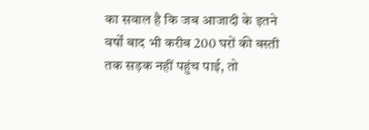का सवाल है कि जब आजादी के इतने वर्षों बाद भी करीब 200 घरों की बस्ती तक सड़क नहीं पहुंच पाई, तो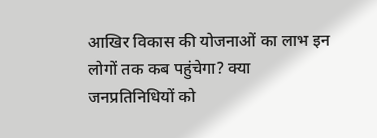आखिर विकास की योजनाओं का लाभ इन लोगों तक कब पहुंचेगा? क्या जनप्रतिनिधियों को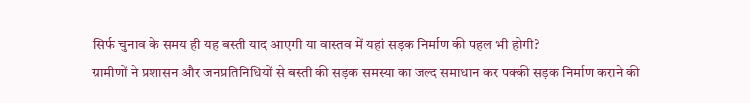सिर्फ चुनाव के समय ही यह बस्ती याद आएगी या वास्तव में यहां सड़क निर्माण की पहल भी होगी?
ग्रामीणों ने प्रशासन और जनप्रतिनिधियों से बस्ती की सड़क समस्या का जल्द समाधान कर पक्की सड़क निर्माण कराने की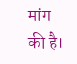मांग की है।